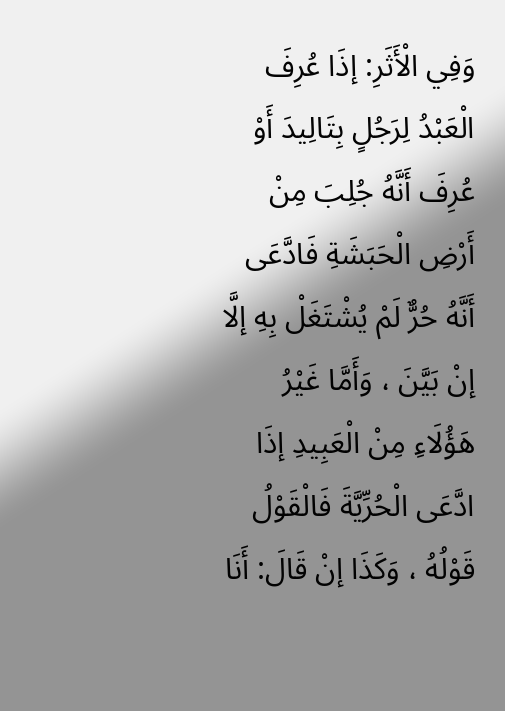وَفِي الْأَثَرِ: إذَا عُرِفَ الْعَبْدُ لِرَجُلٍ بِتَالِيدَ أَوْ عُرِفَ أَنَّهُ جُلِبَ مِنْ أَرْضِ الْحَبَشَةِ فَادَّعَى أَنَّهُ حُرٌّ لَمْ يُشْتَغَلْ بِهِ إلَّا إنْ بَيَّنَ ، وَأَمَّا غَيْرُ هَؤُلَاءِ مِنْ الْعَبِيدِ إذَا ادَّعَى الْحُرِّيَّةَ فَالْقَوْلُ قَوْلُهُ ، وَكَذَا إنْ قَالَ: أَنَا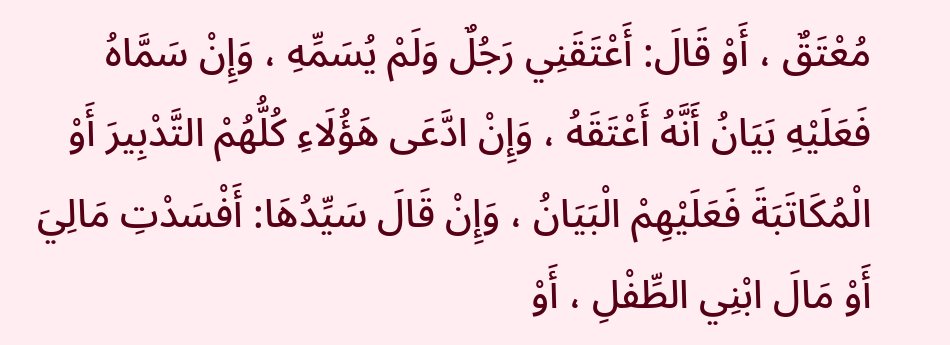مُعْتَقٌ ، أَوْ قَالَ: أَعْتَقَنِي رَجُلٌ وَلَمْ يُسَمِّهِ ، وَإِنْ سَمَّاهُ فَعَلَيْهِ بَيَانُ أَنَّهُ أَعْتَقَهُ ، وَإِنْ ادَّعَى هَؤُلَاءِ كُلُّهُمْ التَّدْبِيرَ أَوْ الْمُكَاتَبَةَ فَعَلَيْهِمْ الْبَيَانُ ، وَإِنْ قَالَ سَيِّدُهَا: أَفْسَدْتِ مَالِيَ أَوْ مَالَ ابْنِي الطِّفْلِ ، أَوْ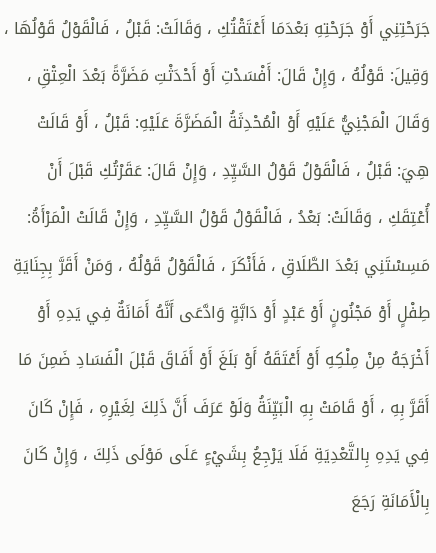جَرَحْتِنِي أَوْ جَرَحْتِهِ بَعْدَمَا أَعْتَقْتُكِ ، وَقَالَتْ: قَبْلُ ، فَالْقَوْلُ قَوْلُهَا ، وَقِيلَ: قَوْلُهُ ، وَإِنْ قَالَ: أَفْسَدْتِ أَوْ أَحْدَثْتِ مَضَرَّةً بَعْدَ الْعِتْقِ ، وَقَالَ الْمَجْنِيُّ عَلَيْهِ أَوْ الْمُحْدِثَةُ الْمَضَرَّةَ عَلَيْهِ: قَبْلُ ، أَوْ قَالَتْ هِيَ: قَبْلُ ، فَالْقَوْلُ قَوْلُ السَّيِّدِ ، وَإِنْ قَالَ: عَقَرْتُكِ قَبْلَ أَنْ أُعْتِقَكِ ، وَقَالَتْ: بَعْدُ ، فَالْقَوْلُ قَوْلُ السَّيِّدِ ، وَإِنْ قَالَتْ الْمَرْأَةُ: مَسِسْتَنِي بَعْدَ الطَّلَاقِ ، فَأَنْكَرَ ، فَالْقَوْلُ قَوْلُهُ ، وَمَنْ أَقَرَّ بِجِنَايَةِ طِفْلٍ أَوْ مَجْنُونٍ أَوْ عَبْدٍ أَوْ دَابَّةٍ وَادَّعَى أَنَّهُ أَمَانَةٌ فِي يَدِهِ أَوْ أَخْرَجَهُ مِنْ مِلْكِهِ أَوْ أَعْتَقَهُ أَوْ بَلَغَ أَوْ أَفَاقَ قَبْلَ الْفَسَادِ ضَمِنَ مَا أَقَرَّ بِهِ ، أَوْ قَامَتْ بِهِ الْبَيِّنَةُ وَلَوْ عَرَفَ أَنَّ ذَلِكَ لِغَيْرِهِ ، فَإِنْ كَانَ فِي يَدِهِ بِالتَّعْدِيَةِ فَلَا يَرْجِعُ بِشَيْءٍ عَلَى مَوْلَى ذَلِكَ ، وَإِنْ كَانَ بِالْأَمَانَةِ رَجَعَ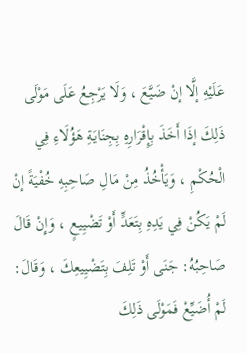عَلَيْهِ إلَّا إنْ ضَيَّعَ ، وَلَا يَرْجِعُ عَلَى مَوْلَى ذَلِكَ إذَا أَخَذَ بِإِقْرَارِهِ بِجِنَايَةِ هَؤُلَاءِ فِي الْحُكْمِ ، وَيَأْخُذُ مِنْ مَالِ صَاحِبِهِ خُفْيَةً إنْ لَمْ يَكُنْ فِي يَدِهِ بِتَعَدٍّ أَوْ تَضْيِيعٍ ، وَإِنْ قَالَ صَاحِبُهُ: جَنَى أَوْ تَلِفَ بِتَضْيِيعِكَ ، وَقَالَ: لَمْ أُضَيِّعْ فَمَوْلَى ذَلِكَ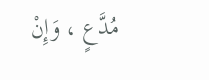مُدَّعٍ ، وَإِنْ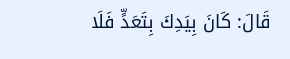قَالَ: كَانَ بِيَدِكَ بِتَعَدٍّ فَلَا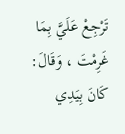تَرْجِعْ عَلَيَّ بِمَا غَرِمْتَ ، وَقَالَ: كَانَ بِيَدِي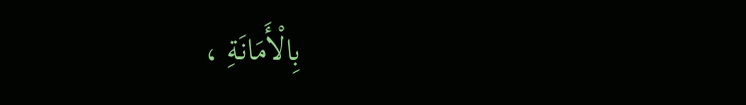بِالْأَمَانَةِ ،